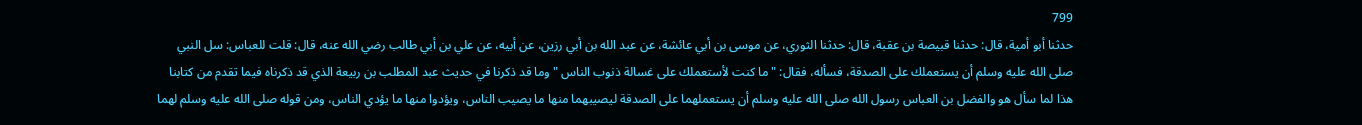799
حدثنا أبو أمية، قال: حدثنا قبيصة بن عقبة، قال: حدثنا الثوري، عن موسى بن أبي عائشة، عن عبد الله بن أبي رزين، عن أبيه، عن علي بن أبي طالب رضي الله عنه، قال: قلت للعباس: سل النبي صلى الله عليه وسلم أن يستعملك على الصدقة، فسأله، فقال: " ما كنت لأستعملك على غسالة ذنوب الناس " وما قد ذكرنا في حديث عبد المطلب بن ربيعة الذي قد ذكرناه فيما تقدم من كتابنا هذا لما سأل هو والفضل بن العباس رسول الله صلى الله عليه وسلم أن يستعملهما على الصدقة ليصيبهما منها ما يصيب الناس، ويؤدوا منها ما يؤدي الناس، ومن قوله صلى الله عليه وسلم لهما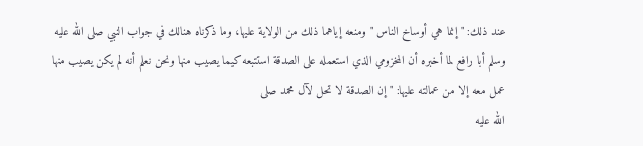عند ذلك: " إنما هي أوساخ الناس " ومنعه إياهما ذلك من الولاية عليها، وما ذكرناه هنالك في جواب النبي صلى الله عليه وسلم أبا رافع لما أخبره أن المخزومي الذي استعمله على الصدقة استتبعه كيما يصيب منها ونحن نعلم أنه لم يكن يصيب منها عمل معه إلا من عمالته عليها: " إن الصدقة لا تحل لآل محمد صلى
الله عليه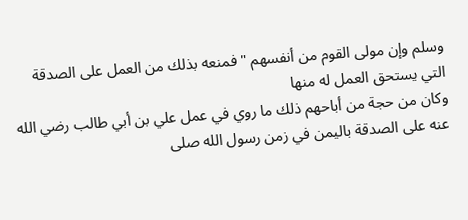وسلم وإن مولى القوم من أنفسهم " فمنعه بذلك من العمل على الصدقة التي يستحق العمل له منها
وكان من حجة من أباحهم ذلك ما روي في عمل علي بن أبي طالب رضي الله عنه على الصدقة باليمن في زمن رسول الله صلى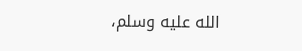الله عليه وسلم،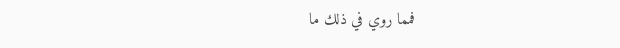فمما روي في ذلك ما